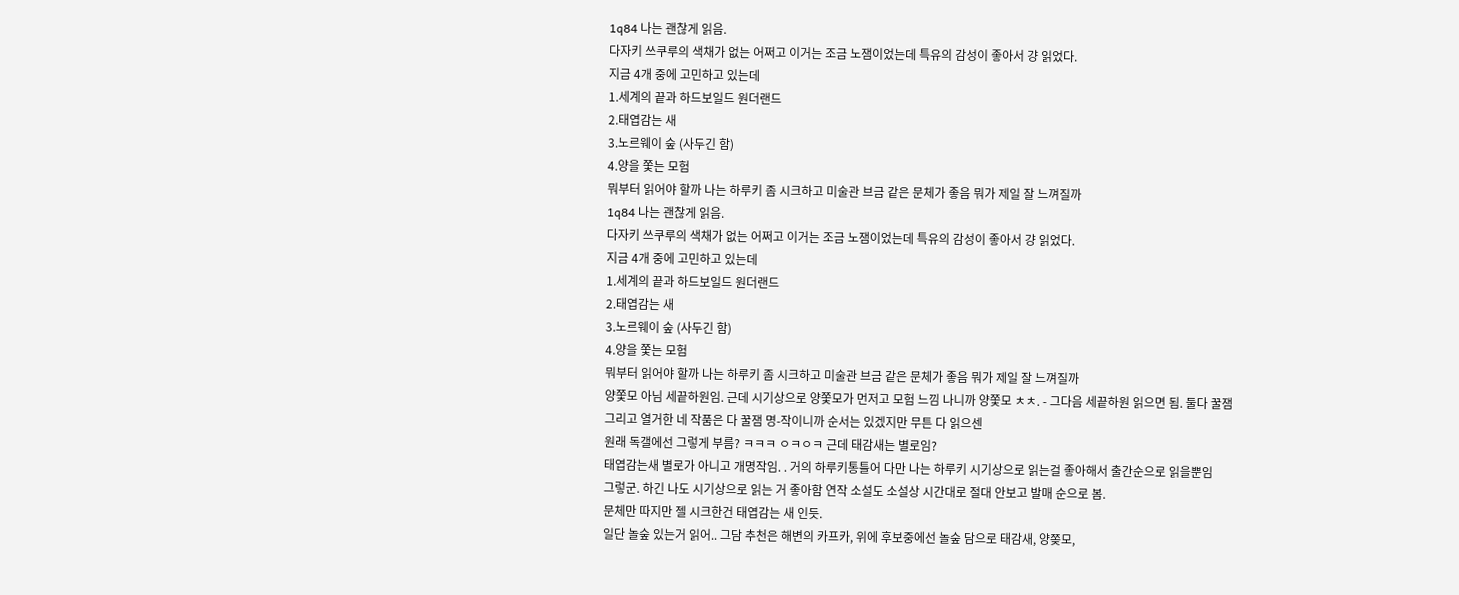1q84 나는 괜찮게 읽음.
다자키 쓰쿠루의 색채가 없는 어쩌고 이거는 조금 노잼이었는데 특유의 감성이 좋아서 걍 읽었다.
지금 4개 중에 고민하고 있는데
1.세계의 끝과 하드보일드 원더랜드
2.태엽감는 새
3.노르웨이 숲 (사두긴 함)
4.양을 쫓는 모험
뭐부터 읽어야 할까 나는 하루키 좀 시크하고 미술관 브금 같은 문체가 좋음 뭐가 제일 잘 느껴질까
1q84 나는 괜찮게 읽음.
다자키 쓰쿠루의 색채가 없는 어쩌고 이거는 조금 노잼이었는데 특유의 감성이 좋아서 걍 읽었다.
지금 4개 중에 고민하고 있는데
1.세계의 끝과 하드보일드 원더랜드
2.태엽감는 새
3.노르웨이 숲 (사두긴 함)
4.양을 쫓는 모험
뭐부터 읽어야 할까 나는 하루키 좀 시크하고 미술관 브금 같은 문체가 좋음 뭐가 제일 잘 느껴질까
양쫓모 아님 세끝하원임. 근데 시기상으로 양쫓모가 먼저고 모험 느낌 나니까 양쫓모 ㅊㅊ. - 그다음 세끝하원 읽으면 됨. 둘다 꿀잼
그리고 열거한 네 작품은 다 꿀잼 명-작이니까 순서는 있겠지만 무튼 다 읽으센
원래 독갤에선 그렇게 부름? ㅋㅋㅋ ㅇㅋㅇㅋ 근데 태감새는 별로임?
태엽감는새 별로가 아니고 개명작임. . 거의 하루키통틀어 다만 나는 하루키 시기상으로 읽는걸 좋아해서 출간순으로 읽을뿐임
그렇군. 하긴 나도 시기상으로 읽는 거 좋아함 연작 소설도 소설상 시간대로 절대 안보고 발매 순으로 봄.
문체만 따지만 젤 시크한건 태엽감는 새 인듯.
일단 놀숲 있는거 읽어.. 그담 추천은 해변의 카프카, 위에 후보중에선 놀숲 담으로 태감새, 양쫒모,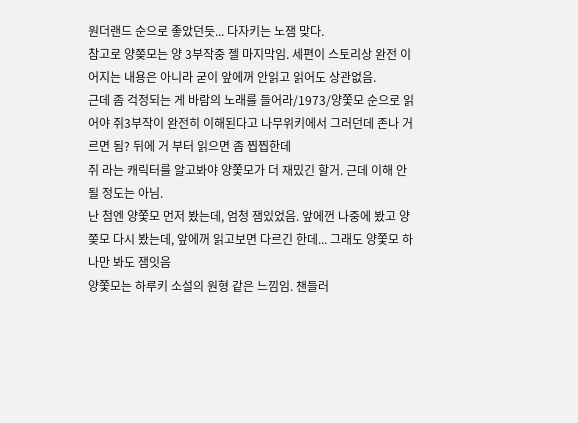원더랜드 순으로 좋았던듯... 다자키는 노잼 맞다.
참고로 양쫒모는 양 3부작중 젤 마지막임. 세편이 스토리상 완전 이어지는 내용은 아니라 굳이 앞에꺼 안읽고 읽어도 상관없음.
근데 좀 걱정되는 게 바람의 노래를 들어라/1973/양쫓모 순으로 읽어야 쥐3부작이 완전히 이해된다고 나무위키에서 그러던데 존나 거르면 됨? 뒤에 거 부터 읽으면 좀 찝찝한데
쥐 라는 캐릭터를 알고봐야 양쫓모가 더 재밌긴 할거. 근데 이해 안될 정도는 아님.
난 첨엔 양쫓모 먼저 봤는데, 엄청 잼있었음. 앞에껀 나중에 봤고 양쫒모 다시 봤는데, 앞에꺼 읽고보면 다르긴 한데... 그래도 양쫓모 하나만 봐도 잼잇음
양쫓모는 하루키 소설의 원형 같은 느낌임. 챈들러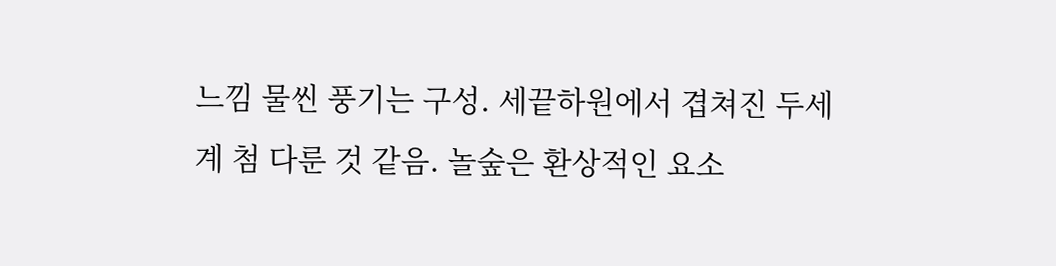느낌 물씬 풍기는 구성. 세끝하원에서 겹쳐진 두세계 첨 다룬 것 같음. 놀숲은 환상적인 요소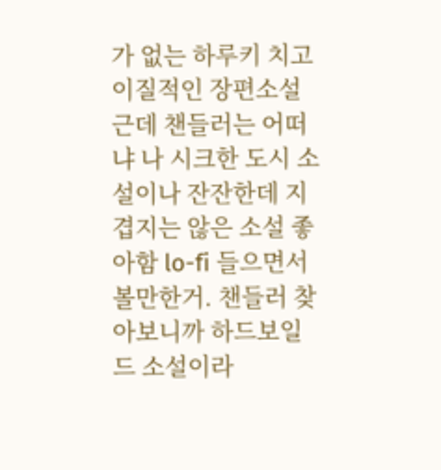가 없는 하루키 치고 이질적인 장편소설
근데 챈들러는 어떠냐 나 시크한 도시 소설이나 잔잔한데 지겹지는 않은 소설 좋아함 lo-fi 들으면서 볼만한거. 챈들러 찾아보니까 하드보일드 소설이라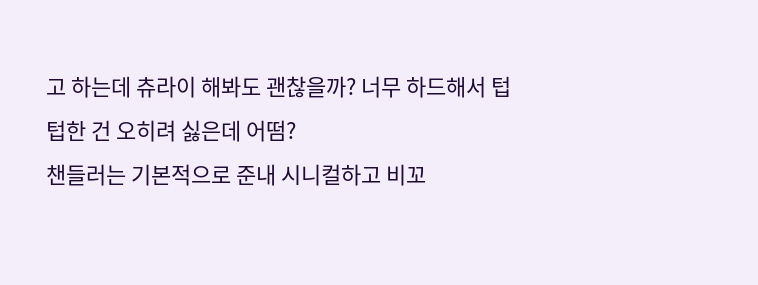고 하는데 츄라이 해봐도 괜찮을까? 너무 하드해서 텁텁한 건 오히려 싫은데 어떰?
챈들러는 기본적으로 준내 시니컬하고 비꼬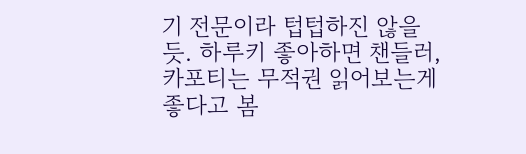기 전문이라 텁텁하진 않을듯. 하루키 좋아하면 챈들러, 카포티는 무적권 읽어보는게 좋다고 봄